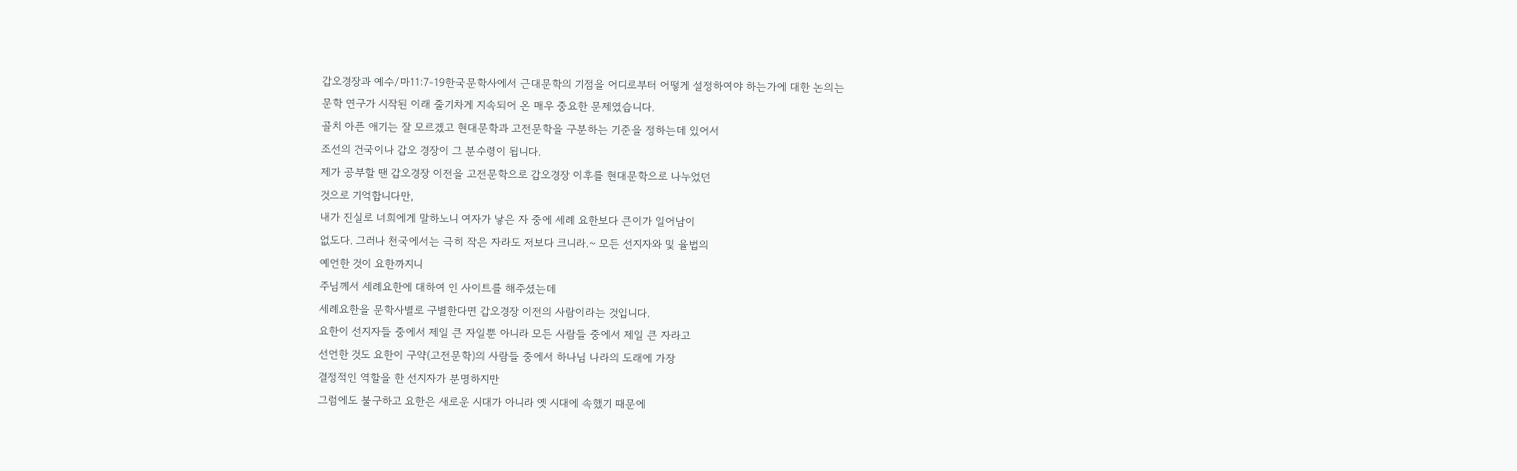갑오경장과 예수/마11:7-19한국문학사에서 근대문학의 기점을 어디로부터 어떻게 설정하여야 하는가에 대한 논의는
문학 연구가 시작된 이래 줄기차게 지속되어 온 매우 중요한 문제였습니다.
골치 아픈 애기는 잘 모르겠고 현대문학과 고전문학을 구분하는 기준을 정하는데 있어서
조선의 건국이나 갑오 경장이 그 분수령이 됩니다.
제가 공부할 땐 갑오경장 이전을 고전문학으로 갑오경장 이후를 현대문학으로 나누었던
것으로 기억합니다만,
내가 진실로 너희에게 말하노니 여자가 낳은 자 중에 세례 요한보다 큰이가 일어남이
없도다. 그러나 천국에서는 극히 작은 자라도 저보다 크니라.~ 모든 선지자와 및 율법의
예언한 것이 요한까지니
주님께서 세례요한에 대하여 인 사이트를 해주셨는데
세례요한을 문학사별로 구별한다면 갑오경장 이전의 사람이라는 것입니다.
요한이 선지자들 중에서 제일 큰 자일뿐 아니라 모든 사람들 중에서 제일 큰 자라고
선언한 것도 요한이 구약(고전문학)의 사람들 중에서 하나님 나라의 도래에 가장
결정적인 역할을 한 선지자가 분명하지만
그럼에도 불구하고 요한은 새로운 시대가 아니라 옛 시대에 속했기 때문에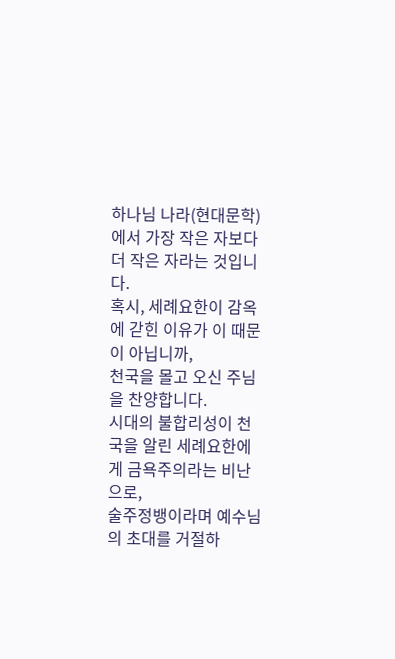하나님 나라(현대문학)에서 가장 작은 자보다 더 작은 자라는 것입니다.
혹시, 세례요한이 감옥에 갇힌 이유가 이 때문이 아닙니까,
천국을 몰고 오신 주님을 찬양합니다.
시대의 불합리성이 천국을 알린 세례요한에게 금욕주의라는 비난으로,
술주정뱅이라며 예수님의 초대를 거절하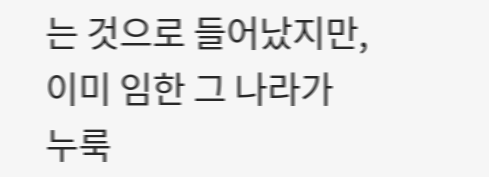는 것으로 들어났지만,
이미 임한 그 나라가 누룩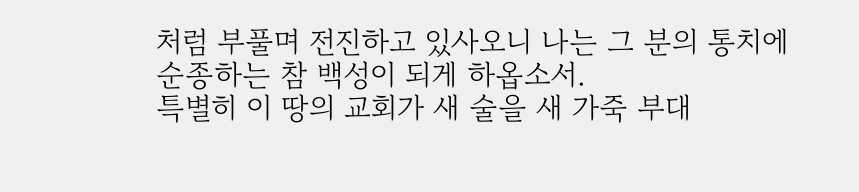처럼 부풀며 전진하고 있사오니 나는 그 분의 통치에
순종하는 참 백성이 되게 하옵소서.
특별히 이 땅의 교회가 새 술을 새 가죽 부대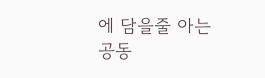에 담을줄 아는 공동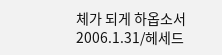체가 되게 하옵소서
2006.1.31/헤세드